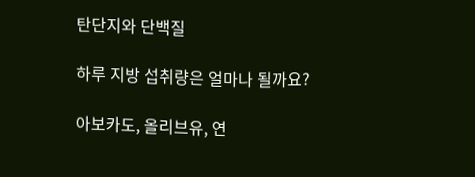탄단지와 단백질

하루 지방 섭취량은 얼마나 될까요?

아보카도, 올리브유, 연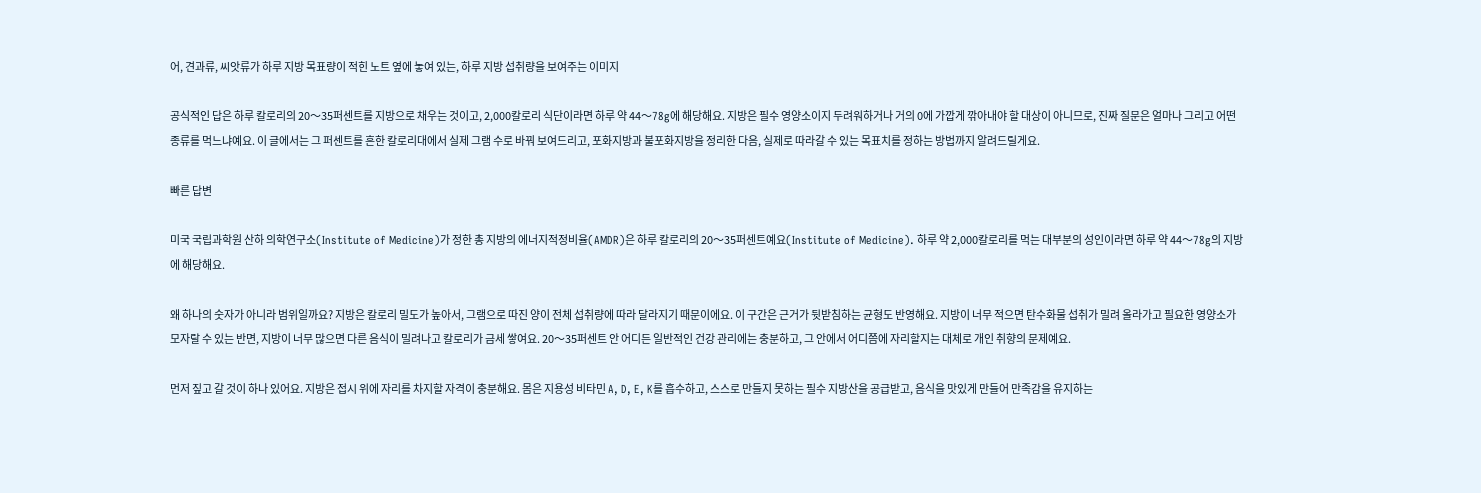어, 견과류, 씨앗류가 하루 지방 목표량이 적힌 노트 옆에 놓여 있는, 하루 지방 섭취량을 보여주는 이미지

공식적인 답은 하루 칼로리의 20〜35퍼센트를 지방으로 채우는 것이고, 2,000칼로리 식단이라면 하루 약 44〜78g에 해당해요. 지방은 필수 영양소이지 두려워하거나 거의 0에 가깝게 깎아내야 할 대상이 아니므로, 진짜 질문은 얼마나 그리고 어떤 종류를 먹느냐예요. 이 글에서는 그 퍼센트를 흔한 칼로리대에서 실제 그램 수로 바꿔 보여드리고, 포화지방과 불포화지방을 정리한 다음, 실제로 따라갈 수 있는 목표치를 정하는 방법까지 알려드릴게요.

빠른 답변

미국 국립과학원 산하 의학연구소(Institute of Medicine)가 정한 총 지방의 에너지적정비율(AMDR)은 하루 칼로리의 20〜35퍼센트예요(Institute of Medicine). 하루 약 2,000칼로리를 먹는 대부분의 성인이라면 하루 약 44〜78g의 지방에 해당해요.

왜 하나의 숫자가 아니라 범위일까요? 지방은 칼로리 밀도가 높아서, 그램으로 따진 양이 전체 섭취량에 따라 달라지기 때문이에요. 이 구간은 근거가 뒷받침하는 균형도 반영해요. 지방이 너무 적으면 탄수화물 섭취가 밀려 올라가고 필요한 영양소가 모자랄 수 있는 반면, 지방이 너무 많으면 다른 음식이 밀려나고 칼로리가 금세 쌓여요. 20〜35퍼센트 안 어디든 일반적인 건강 관리에는 충분하고, 그 안에서 어디쯤에 자리할지는 대체로 개인 취향의 문제예요.

먼저 짚고 갈 것이 하나 있어요. 지방은 접시 위에 자리를 차지할 자격이 충분해요. 몸은 지용성 비타민 A, D, E, K를 흡수하고, 스스로 만들지 못하는 필수 지방산을 공급받고, 음식을 맛있게 만들어 만족감을 유지하는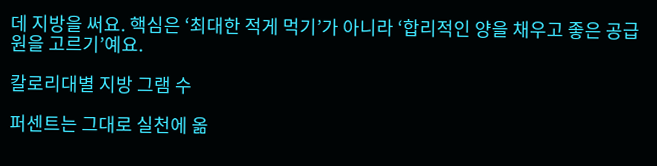데 지방을 써요. 핵심은 ‘최대한 적게 먹기’가 아니라 ‘합리적인 양을 채우고 좋은 공급원을 고르기’예요.

칼로리대별 지방 그램 수

퍼센트는 그대로 실천에 옮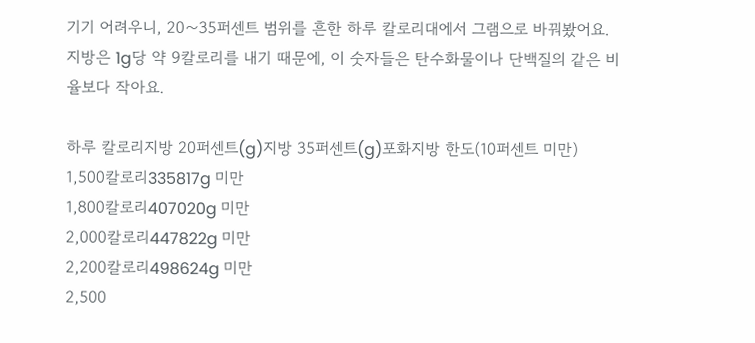기기 어려우니, 20〜35퍼센트 범위를 흔한 하루 칼로리대에서 그램으로 바꿔봤어요. 지방은 1g당 약 9칼로리를 내기 때문에, 이 숫자들은 탄수화물이나 단백질의 같은 비율보다 작아요.

하루 칼로리지방 20퍼센트(g)지방 35퍼센트(g)포화지방 한도(10퍼센트 미만)
1,500칼로리335817g 미만
1,800칼로리407020g 미만
2,000칼로리447822g 미만
2,200칼로리498624g 미만
2,500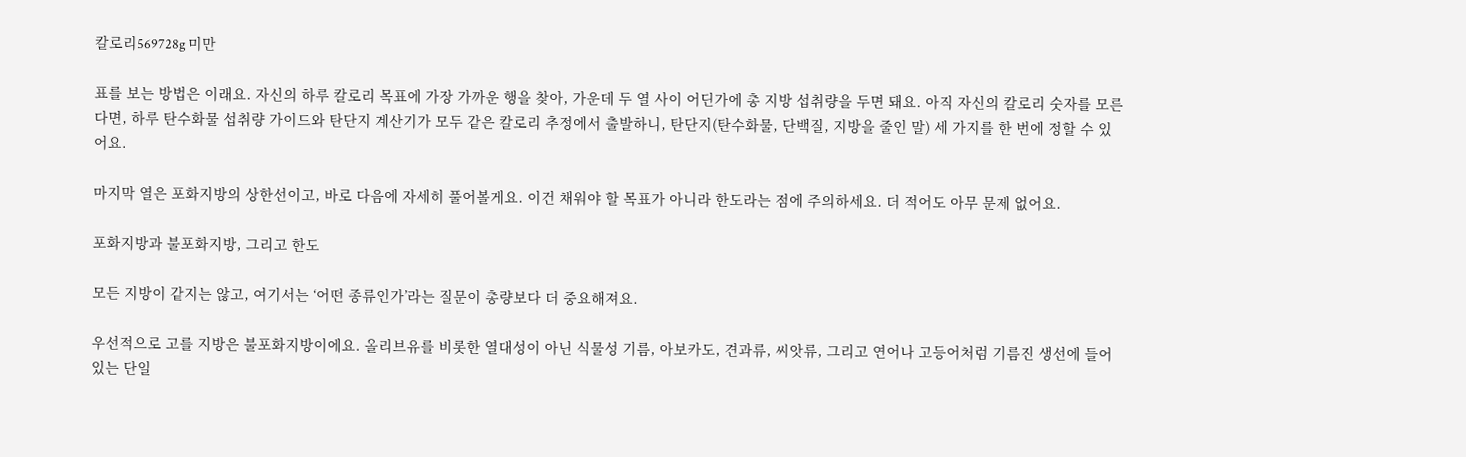칼로리569728g 미만

표를 보는 방법은 이래요. 자신의 하루 칼로리 목표에 가장 가까운 행을 찾아, 가운데 두 열 사이 어딘가에 총 지방 섭취량을 두면 돼요. 아직 자신의 칼로리 숫자를 모른다면, 하루 탄수화물 섭취량 가이드와 탄단지 계산기가 모두 같은 칼로리 추정에서 출발하니, 탄단지(탄수화물, 단백질, 지방을 줄인 말) 세 가지를 한 번에 정할 수 있어요.

마지막 열은 포화지방의 상한선이고, 바로 다음에 자세히 풀어볼게요. 이건 채워야 할 목표가 아니라 한도라는 점에 주의하세요. 더 적어도 아무 문제 없어요.

포화지방과 불포화지방, 그리고 한도

모든 지방이 같지는 않고, 여기서는 ‘어떤 종류인가’라는 질문이 총량보다 더 중요해져요.

우선적으로 고를 지방은 불포화지방이에요. 올리브유를 비롯한 열대성이 아닌 식물성 기름, 아보카도, 견과류, 씨앗류, 그리고 연어나 고등어처럼 기름진 생선에 들어 있는 단일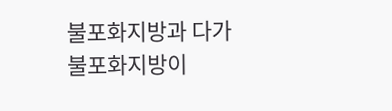불포화지방과 다가불포화지방이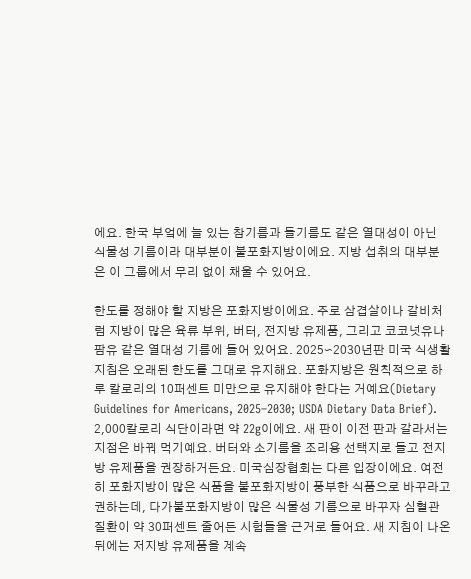에요. 한국 부엌에 늘 있는 참기름과 들기름도 같은 열대성이 아닌 식물성 기름이라 대부분이 불포화지방이에요. 지방 섭취의 대부분은 이 그룹에서 무리 없이 채울 수 있어요.

한도를 정해야 할 지방은 포화지방이에요. 주로 삼겹살이나 갈비처럼 지방이 많은 육류 부위, 버터, 전지방 유제품, 그리고 코코넛유나 팜유 같은 열대성 기름에 들어 있어요. 2025〜2030년판 미국 식생활 지침은 오래된 한도를 그대로 유지해요. 포화지방은 원칙적으로 하루 칼로리의 10퍼센트 미만으로 유지해야 한다는 거예요(Dietary Guidelines for Americans, 2025–2030; USDA Dietary Data Brief). 2,000칼로리 식단이라면 약 22g이에요. 새 판이 이전 판과 갈라서는 지점은 바꿔 먹기예요. 버터와 소기름을 조리용 선택지로 들고 전지방 유제품을 권장하거든요. 미국심장협회는 다른 입장이에요. 여전히 포화지방이 많은 식품을 불포화지방이 풍부한 식품으로 바꾸라고 권하는데, 다가불포화지방이 많은 식물성 기름으로 바꾸자 심혈관질환이 약 30퍼센트 줄어든 시험들을 근거로 들어요. 새 지침이 나온 뒤에는 저지방 유제품을 계속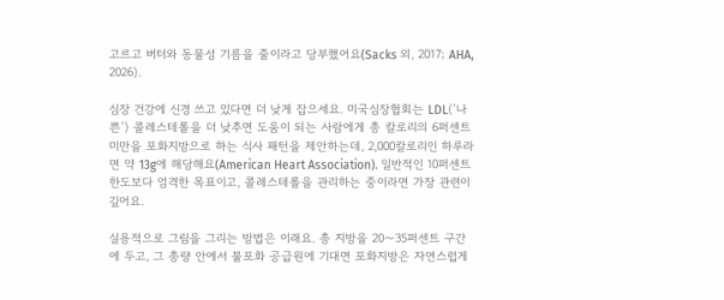고르고 버터와 동물성 기름을 줄이라고 당부했어요(Sacks 외, 2017; AHA, 2026).

심장 건강에 신경 쓰고 있다면 더 낮게 잡으세요. 미국심장협회는 LDL(‘나쁜’) 콜레스테롤을 더 낮추면 도움이 되는 사람에게 총 칼로리의 6퍼센트 미만을 포화지방으로 하는 식사 패턴을 제안하는데, 2,000칼로리인 하루라면 약 13g에 해당해요(American Heart Association). 일반적인 10퍼센트 한도보다 엄격한 목표이고, 콜레스테롤을 관리하는 중이라면 가장 관련이 깊어요.

실용적으로 그림을 그리는 방법은 이래요. 총 지방을 20〜35퍼센트 구간에 두고, 그 총량 안에서 불포화 공급원에 기대면 포화지방은 자연스럽게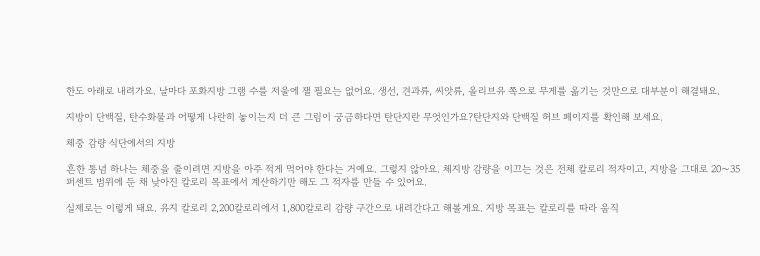한도 아래로 내려가요. 날마다 포화지방 그램 수를 저울에 잴 필요는 없어요. 생선, 견과류, 씨앗류, 올리브유 쪽으로 무게를 옮기는 것만으로 대부분이 해결돼요.

지방이 단백질, 탄수화물과 어떻게 나란히 놓이는지 더 큰 그림이 궁금하다면 탄단지란 무엇인가요?탄단지와 단백질 허브 페이지를 확인해 보세요.

체중 감량 식단에서의 지방

흔한 통념 하나는 체중을 줄이려면 지방을 아주 적게 먹어야 한다는 거예요. 그렇지 않아요. 체지방 감량을 이끄는 것은 전체 칼로리 적자이고, 지방을 그대로 20〜35퍼센트 범위에 둔 채 낮아진 칼로리 목표에서 계산하기만 해도 그 적자를 만들 수 있어요.

실제로는 이렇게 돼요. 유지 칼로리 2,200칼로리에서 1,800칼로리 감량 구간으로 내려간다고 해볼게요. 지방 목표는 칼로리를 따라 움직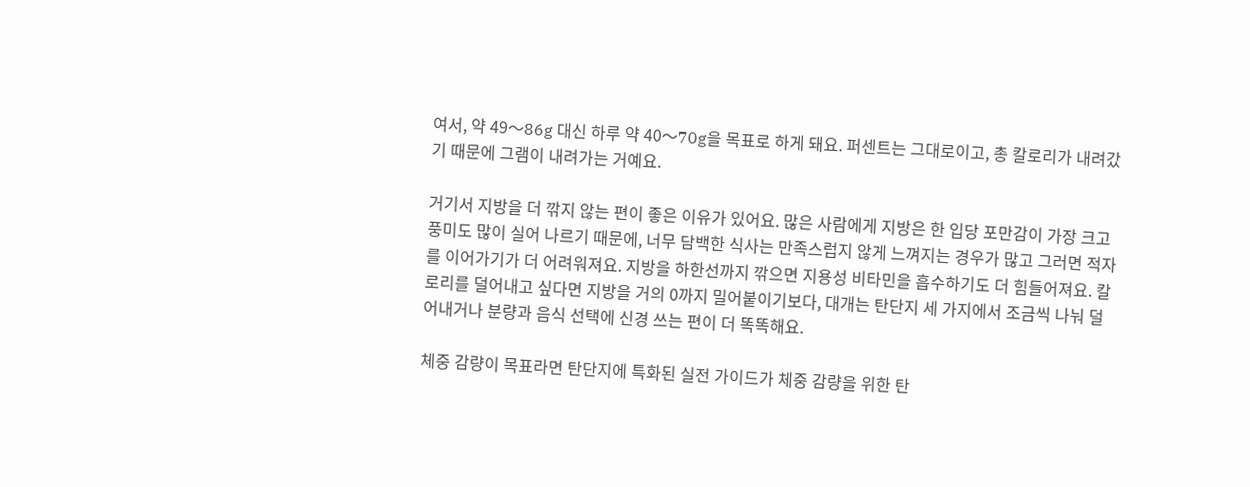여서, 약 49〜86g 대신 하루 약 40〜70g을 목표로 하게 돼요. 퍼센트는 그대로이고, 총 칼로리가 내려갔기 때문에 그램이 내려가는 거예요.

거기서 지방을 더 깎지 않는 편이 좋은 이유가 있어요. 많은 사람에게 지방은 한 입당 포만감이 가장 크고 풍미도 많이 실어 나르기 때문에, 너무 담백한 식사는 만족스럽지 않게 느껴지는 경우가 많고 그러면 적자를 이어가기가 더 어려워져요. 지방을 하한선까지 깎으면 지용성 비타민을 흡수하기도 더 힘들어져요. 칼로리를 덜어내고 싶다면 지방을 거의 0까지 밀어붙이기보다, 대개는 탄단지 세 가지에서 조금씩 나눠 덜어내거나 분량과 음식 선택에 신경 쓰는 편이 더 똑똑해요.

체중 감량이 목표라면 탄단지에 특화된 실전 가이드가 체중 감량을 위한 탄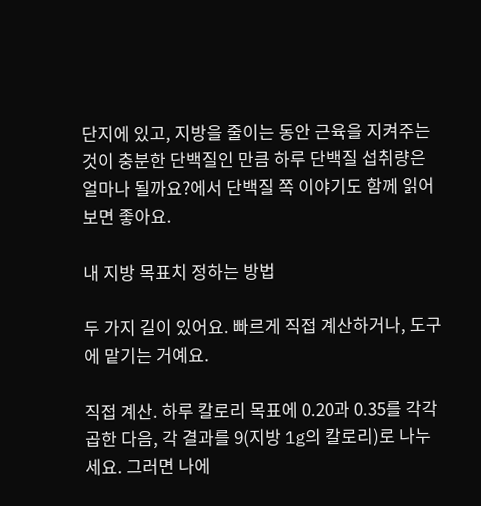단지에 있고, 지방을 줄이는 동안 근육을 지켜주는 것이 충분한 단백질인 만큼 하루 단백질 섭취량은 얼마나 될까요?에서 단백질 쪽 이야기도 함께 읽어보면 좋아요.

내 지방 목표치 정하는 방법

두 가지 길이 있어요. 빠르게 직접 계산하거나, 도구에 맡기는 거예요.

직접 계산. 하루 칼로리 목표에 0.20과 0.35를 각각 곱한 다음, 각 결과를 9(지방 1g의 칼로리)로 나누세요. 그러면 나에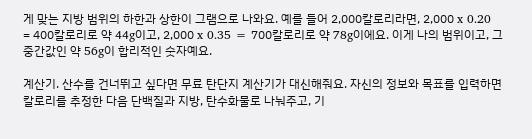게 맞는 지방 범위의 하한과 상한이 그램으로 나와요. 예를 들어 2,000칼로리라면, 2,000 x 0.20 = 400칼로리로 약 44g이고, 2,000 x 0.35 = 700칼로리로 약 78g이에요. 이게 나의 범위이고, 그 중간값인 약 56g이 합리적인 숫자예요.

계산기. 산수를 건너뛰고 싶다면 무료 탄단지 계산기가 대신해줘요. 자신의 정보와 목표를 입력하면 칼로리를 추정한 다음 단백질과 지방, 탄수화물로 나눠주고, 기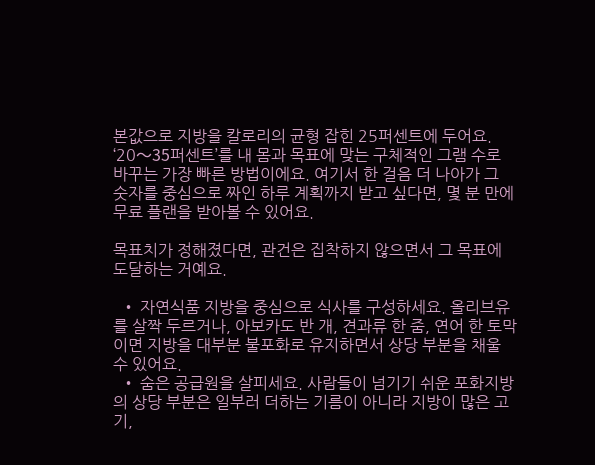본값으로 지방을 칼로리의 균형 잡힌 25퍼센트에 두어요. ‘20〜35퍼센트’를 내 몸과 목표에 맞는 구체적인 그램 수로 바꾸는 가장 빠른 방법이에요. 여기서 한 걸음 더 나아가 그 숫자를 중심으로 짜인 하루 계획까지 받고 싶다면, 몇 분 만에 무료 플랜을 받아볼 수 있어요.

목표치가 정해졌다면, 관건은 집착하지 않으면서 그 목표에 도달하는 거예요.

  • 자연식품 지방을 중심으로 식사를 구성하세요. 올리브유를 살짝 두르거나, 아보카도 반 개, 견과류 한 줌, 연어 한 토막이면 지방을 대부분 불포화로 유지하면서 상당 부분을 채울 수 있어요.
  • 숨은 공급원을 살피세요. 사람들이 넘기기 쉬운 포화지방의 상당 부분은 일부러 더하는 기름이 아니라 지방이 많은 고기,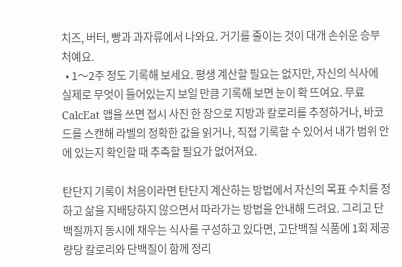치즈, 버터, 빵과 과자류에서 나와요. 거기를 줄이는 것이 대개 손쉬운 승부처예요.
  • 1〜2주 정도 기록해 보세요. 평생 계산할 필요는 없지만, 자신의 식사에 실제로 무엇이 들어있는지 보일 만큼 기록해 보면 눈이 확 뜨여요. 무료 CalcEat 앱을 쓰면 접시 사진 한 장으로 지방과 칼로리를 추정하거나, 바코드를 스캔해 라벨의 정확한 값을 읽거나, 직접 기록할 수 있어서 내가 범위 안에 있는지 확인할 때 추측할 필요가 없어져요.

탄단지 기록이 처음이라면 탄단지 계산하는 방법에서 자신의 목표 수치를 정하고 삶을 지배당하지 않으면서 따라가는 방법을 안내해 드려요. 그리고 단백질까지 동시에 채우는 식사를 구성하고 있다면, 고단백질 식품에 1회 제공량당 칼로리와 단백질이 함께 정리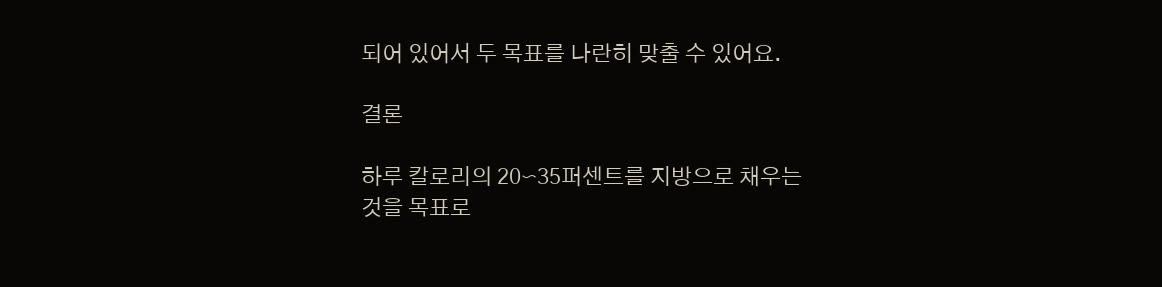되어 있어서 두 목표를 나란히 맞출 수 있어요.

결론

하루 칼로리의 20〜35퍼센트를 지방으로 채우는 것을 목표로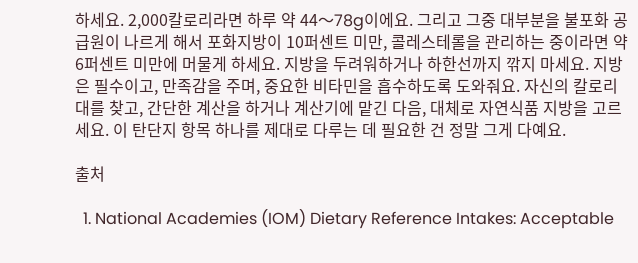하세요. 2,000칼로리라면 하루 약 44〜78g이에요. 그리고 그중 대부분을 불포화 공급원이 나르게 해서 포화지방이 10퍼센트 미만, 콜레스테롤을 관리하는 중이라면 약 6퍼센트 미만에 머물게 하세요. 지방을 두려워하거나 하한선까지 깎지 마세요. 지방은 필수이고, 만족감을 주며, 중요한 비타민을 흡수하도록 도와줘요. 자신의 칼로리대를 찾고, 간단한 계산을 하거나 계산기에 맡긴 다음, 대체로 자연식품 지방을 고르세요. 이 탄단지 항목 하나를 제대로 다루는 데 필요한 건 정말 그게 다예요.

출처

  1. National Academies (IOM) Dietary Reference Intakes: Acceptable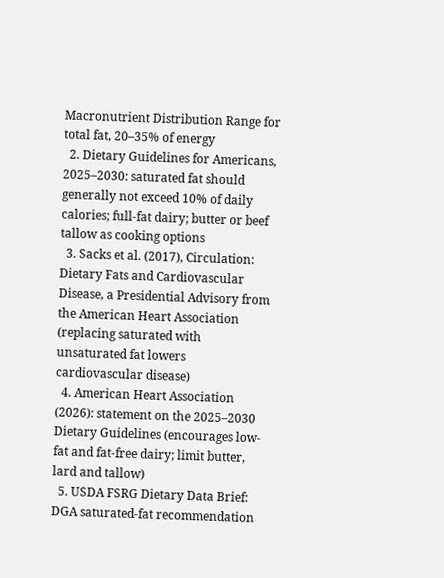Macronutrient Distribution Range for total fat, 20–35% of energy
  2. Dietary Guidelines for Americans, 2025–2030: saturated fat should generally not exceed 10% of daily calories; full-fat dairy; butter or beef tallow as cooking options
  3. Sacks et al. (2017), Circulation: Dietary Fats and Cardiovascular Disease, a Presidential Advisory from the American Heart Association (replacing saturated with unsaturated fat lowers cardiovascular disease)
  4. American Heart Association (2026): statement on the 2025–2030 Dietary Guidelines (encourages low-fat and fat-free dairy; limit butter, lard and tallow)
  5. USDA FSRG Dietary Data Brief: DGA saturated-fat recommendation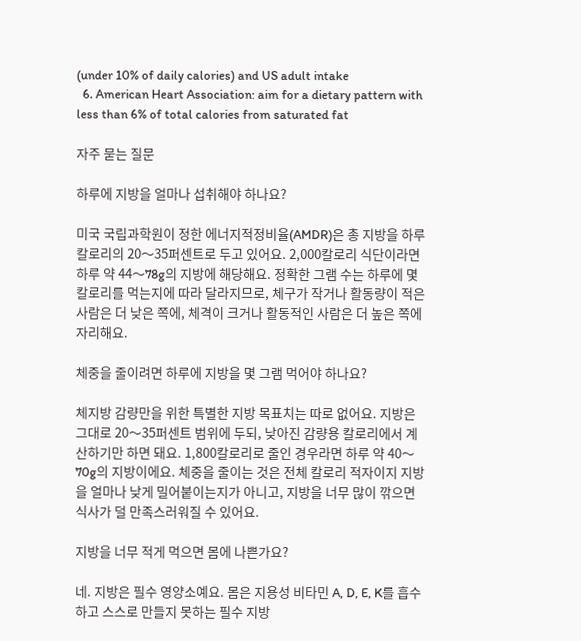(under 10% of daily calories) and US adult intake
  6. American Heart Association: aim for a dietary pattern with less than 6% of total calories from saturated fat

자주 묻는 질문

하루에 지방을 얼마나 섭취해야 하나요?

미국 국립과학원이 정한 에너지적정비율(AMDR)은 총 지방을 하루 칼로리의 20〜35퍼센트로 두고 있어요. 2,000칼로리 식단이라면 하루 약 44〜78g의 지방에 해당해요. 정확한 그램 수는 하루에 몇 칼로리를 먹는지에 따라 달라지므로, 체구가 작거나 활동량이 적은 사람은 더 낮은 쪽에, 체격이 크거나 활동적인 사람은 더 높은 쪽에 자리해요.

체중을 줄이려면 하루에 지방을 몇 그램 먹어야 하나요?

체지방 감량만을 위한 특별한 지방 목표치는 따로 없어요. 지방은 그대로 20〜35퍼센트 범위에 두되, 낮아진 감량용 칼로리에서 계산하기만 하면 돼요. 1,800칼로리로 줄인 경우라면 하루 약 40〜70g의 지방이에요. 체중을 줄이는 것은 전체 칼로리 적자이지 지방을 얼마나 낮게 밀어붙이는지가 아니고, 지방을 너무 많이 깎으면 식사가 덜 만족스러워질 수 있어요.

지방을 너무 적게 먹으면 몸에 나쁜가요?

네. 지방은 필수 영양소예요. 몸은 지용성 비타민 A, D, E, K를 흡수하고 스스로 만들지 못하는 필수 지방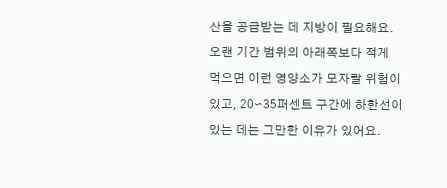산을 공급받는 데 지방이 필요해요. 오랜 기간 범위의 아래쪽보다 적게 먹으면 이런 영양소가 모자랄 위험이 있고, 20〜35퍼센트 구간에 하한선이 있는 데는 그만한 이유가 있어요.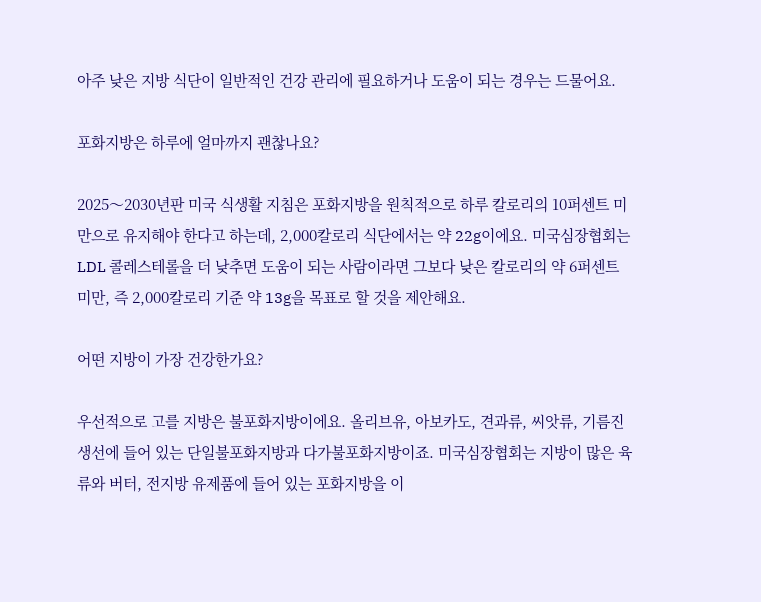아주 낮은 지방 식단이 일반적인 건강 관리에 필요하거나 도움이 되는 경우는 드물어요.

포화지방은 하루에 얼마까지 괜찮나요?

2025〜2030년판 미국 식생활 지침은 포화지방을 원칙적으로 하루 칼로리의 10퍼센트 미만으로 유지해야 한다고 하는데, 2,000칼로리 식단에서는 약 22g이에요. 미국심장협회는 LDL 콜레스테롤을 더 낮추면 도움이 되는 사람이라면 그보다 낮은 칼로리의 약 6퍼센트 미만, 즉 2,000칼로리 기준 약 13g을 목표로 할 것을 제안해요.

어떤 지방이 가장 건강한가요?

우선적으로 고를 지방은 불포화지방이에요. 올리브유, 아보카도, 견과류, 씨앗류, 기름진 생선에 들어 있는 단일불포화지방과 다가불포화지방이죠. 미국심장협회는 지방이 많은 육류와 버터, 전지방 유제품에 들어 있는 포화지방을 이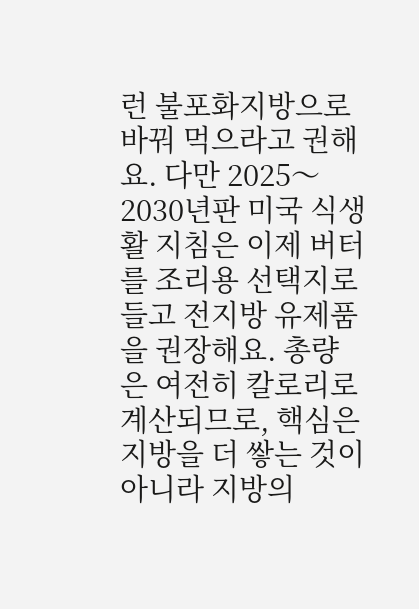런 불포화지방으로 바꿔 먹으라고 권해요. 다만 2025〜2030년판 미국 식생활 지침은 이제 버터를 조리용 선택지로 들고 전지방 유제품을 권장해요. 총량은 여전히 칼로리로 계산되므로, 핵심은 지방을 더 쌓는 것이 아니라 지방의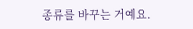종류를 바꾸는 거예요.